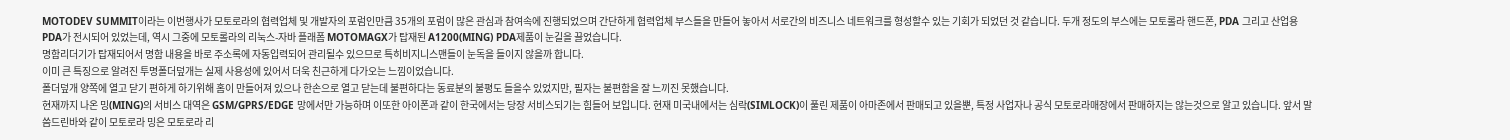MOTODEV SUMMIT이라는 이번행사가 모토로라의 협력업체 및 개발자의 포럼인만큼 35개의 포럼이 많은 관심과 참여속에 진행되었으며 간단하게 협력업체 부스들을 만들어 놓아서 서로간의 비즈니스 네트워크를 형성할수 있는 기회가 되었던 것 같습니다. 두개 정도의 부스에는 모토롤라 핸드폰, PDA 그리고 산업용 PDA가 전시되어 있었는데, 역시 그중에 모토롤라의 리눅스-자바 플래폼 MOTOMAGX가 탑재된 A1200(MING) PDA제품이 눈길을 끌었습니다.
명함리더기가 탑재되어서 명함 내용을 바로 주소록에 자동입력되어 관리될수 있으므로 특히비지니스맨들이 눈독을 들이지 않을까 합니다.
이미 큰 특징으로 알려진 투명폴더덮개는 실제 사용성에 있어서 더욱 친근하게 다가오는 느낌이었습니다.
폴더덮개 양쪽에 열고 닫기 편하게 하기위해 홈이 만들어져 있으나 한손으로 열고 닫는데 불편하다는 동료분의 불평도 들을수 있었지만, 필자는 불편함을 잘 느끼진 못했습니다.
현재까지 나온 밍(MING)의 서비스 대역은 GSM/GPRS/EDGE 망에서만 가능하며 이또한 아이폰과 같이 한국에서는 당장 서비스되기는 힘들어 보입니다. 현재 미국내에서는 심락(SIMLOCK)이 풀린 제품이 아마존에서 판매되고 있을뿐, 특정 사업자나 공식 모토로라매장에서 판매하지는 않는것으로 알고 있습니다. 앞서 말씀드린바와 같이 모토로라 밍은 모토로라 리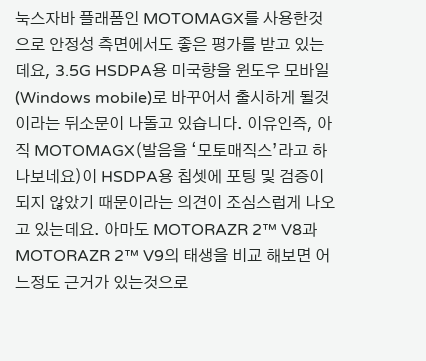눅스자바 플래폼인 MOTOMAGX를 사용한것으로 안정성 측면에서도 좋은 평가를 받고 있는데요, 3.5G HSDPA용 미국향을 윈도우 모바일(Windows mobile)로 바꾸어서 출시하게 될것이라는 뒤소문이 나돌고 있습니다. 이유인즉, 아직 MOTOMAGX(발음을 ‘모토매직스’라고 하나보네요)이 HSDPA용 칩셋에 포팅 및 검증이 되지 않았기 때문이라는 의견이 조심스럽게 나오고 있는데요. 아마도 MOTORAZR 2™ V8과 MOTORAZR 2™ V9의 태생을 비교 해보면 어느정도 근거가 있는것으로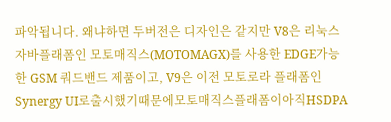파악됩니다. 왜냐하면 두버전은 디자인은 같지만 V8은 리눅스자바플래폼인 모토매직스(MOTOMAGX)를 사용한 EDGE가능한 GSM 쿼드밴드 제품이고, V9은 이전 모토로라 플래폼인 Synergy UI로출시했기때문에모토매직스플래폼이아직HSDPA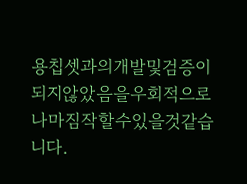용칩셋과의개발및검증이되지않았음을우회적으로나마짐작할수있을것같습니다.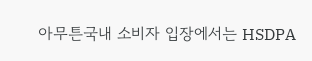아무튼국내 소비자 입장에서는 HSDPA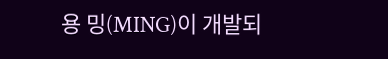용 밍(MING)이 개발되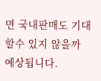면 국내판매도 기대할수 있지 않을까 예상됩니다.